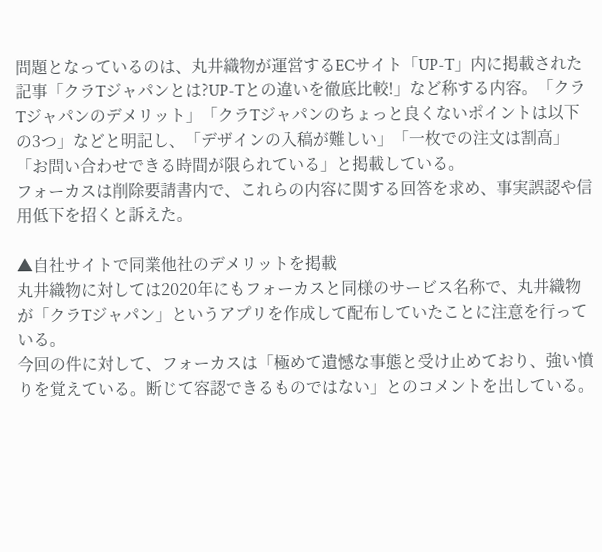問題となっているのは、丸井織物が運営するECサイト「UP-T」内に掲載された記事「クラTジャパンとは?UP-Tとの違いを徹底比較!」など称する内容。「クラTジャパンのデメリット」「クラTジャパンのちょっと良くないポイントは以下の3つ」などと明記し、「デザインの入稿が難しい」「一枚での注文は割高」「お問い合わせできる時間が限られている」と掲載している。
フォーカスは削除要請書内で、これらの内容に関する回答を求め、事実誤認や信用低下を招くと訴えた。

▲自社サイトで同業他社のデメリットを掲載
丸井織物に対しては2020年にもフォーカスと同様のサービス名称で、丸井織物が「クラTジャパン」というアプリを作成して配布していたことに注意を行っている。
今回の件に対して、フォーカスは「極めて遺憾な事態と受け止めており、強い憤りを覚えている。断じて容認できるものではない」とのコメントを出している。